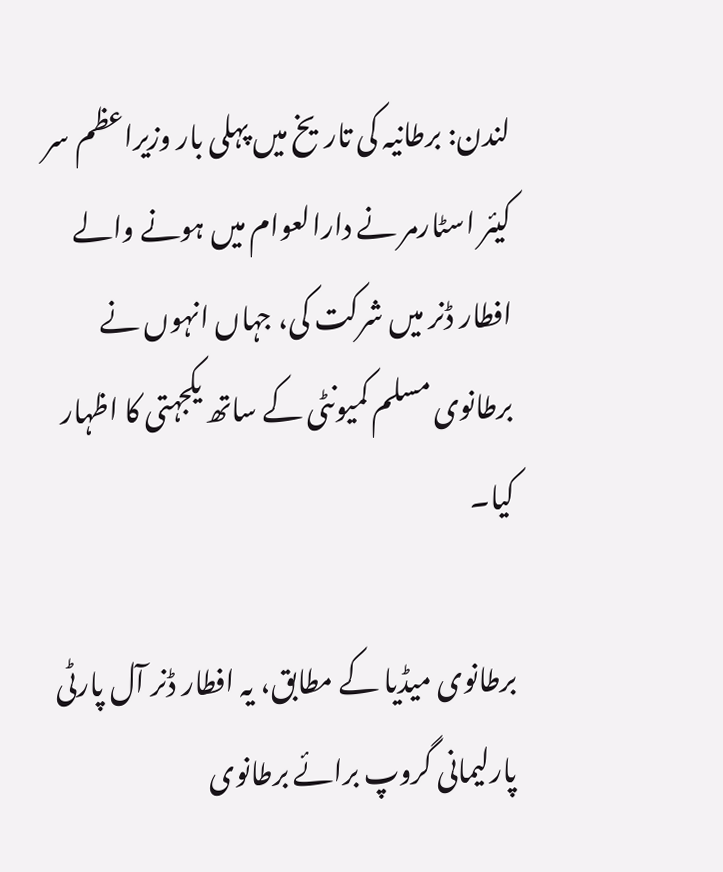لندن: برطانیہ کی تاریخ میں پہلی بار وزیراعظم سر کیئر اسٹارمر نے دارالعوام میں ہونے والے افطار ڈنر میں شرکت کی، جہاں انہوں نے برطانوی مسلم کمیونٹی کے ساتھ یکجہتی کا اظہار کیا۔

برطانوی میڈیا کے مطابق، یہ افطار ڈنر آل پارٹی پارلیمانی گروپ برائے برطانوی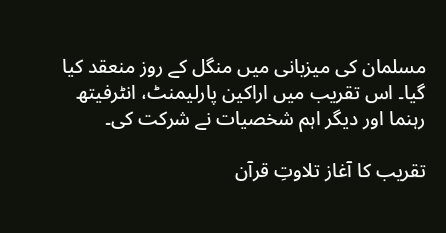مسلمان کی میزبانی میں منگل کے روز منعقد کیا گیا۔ اس تقریب میں اراکین پارلیمنٹ، انٹرفیتھ رہنما اور دیگر اہم شخصیات نے شرکت کی۔

تقریب کا آغاز تلاوتِ قرآن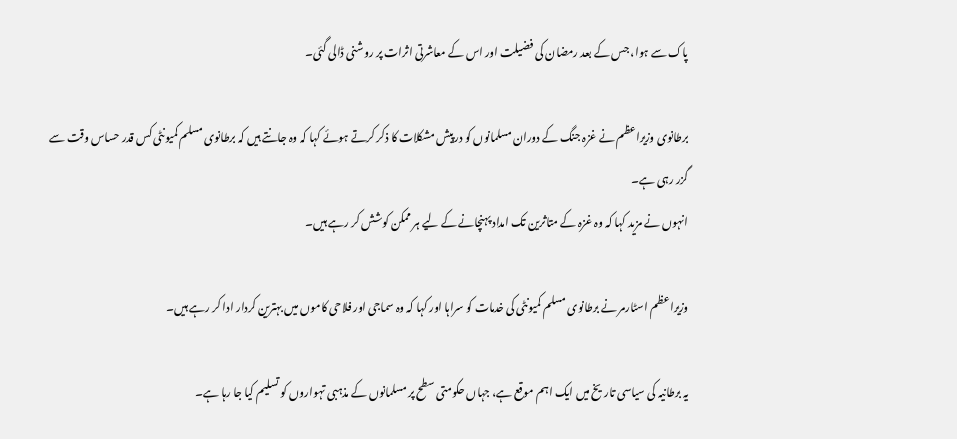پاک سے ہوا، جس کے بعد رمضان کی فضیلت اور اس کے معاشرتی اثرات پر روشنی ڈالی گئی۔

برطانوی وزیراعظم نے غزہ جنگ کے دوران مسلمانوں کو درپیش مشکلات کا ذکر کرتے ہوئے کہا کہ وہ جانتے ہیں کہ برطانوی مسلم کمیونٹی کس قدر حساس وقت سے گزر رہی ہے۔
انہوں نے مزید کہا کہ وہ غزہ کے متاثرین تک امداد پہنچانے کے لیے ہر ممکن کوشش کر رہے ہیں۔

وزیراعظم اسٹارمر نے برطانوی مسلم کمیونٹی کی خدمات کو سراہا اور کہا کہ وہ سماجی اور فلاحی کاموں میں بہترین کردار ادا کر رہے ہیں۔

یہ برطانیہ کی سیاسی تاریخ میں ایک اہم موقع ہے، جہاں حکومتی سطح پر مسلمانوں کے مذہبی تہواروں کو تسلیم کیا جا رہا ہے۔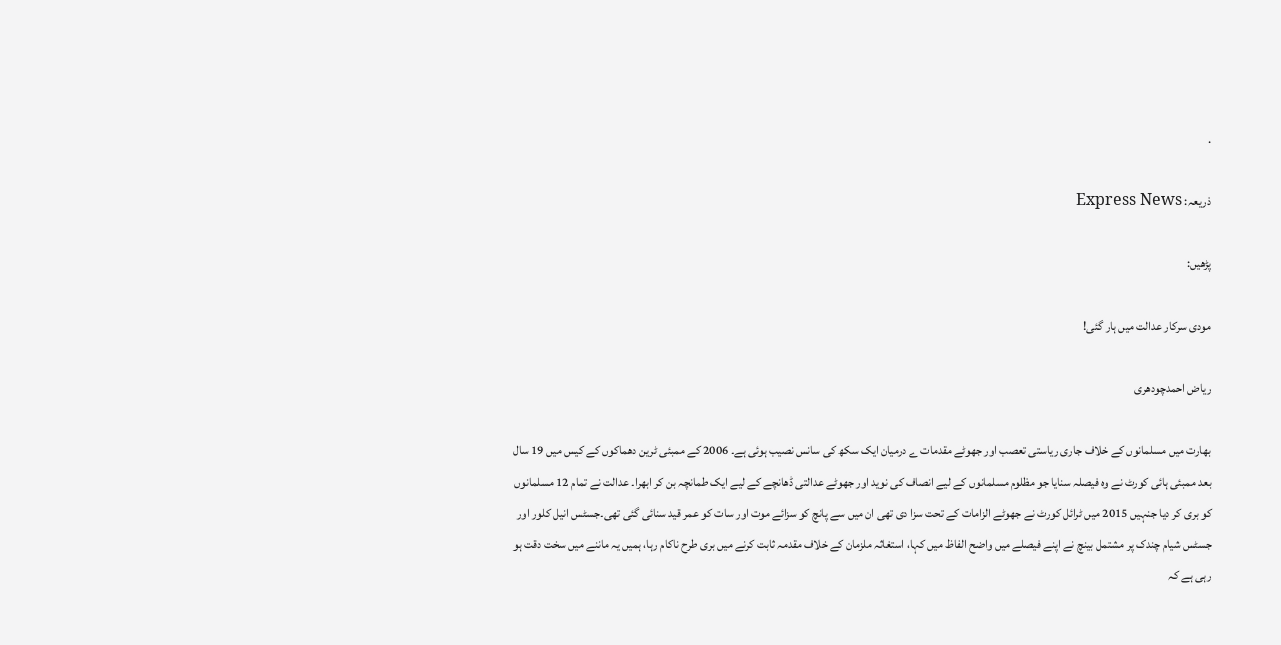.

ذریعہ: Express News

پڑھیں:

مودی سرکار عدالت میں ہار گئی!

ریاض احمدچودھری

بھارت میں مسلمانوں کے خلاف جاری ریاستی تعصب اور جھوٹے مقدمات ے درمیان ایک سکھ کی سانس نصیب ہوئی ہے۔ 2006 کے ممبئی ٹرین دھماکوں کے کیس میں 19 سال بعد ممبئی ہائی کورٹ نے وہ فیصلہ سنایا جو مظلوم مسلمانوں کے لیے انصاف کی نوید اور جھوٹے عدالتی ڈھانچے کے لیے ایک طمانچہ بن کر ابھرا۔ عدالت نے تمام 12 مسلمانوں کو بری کر دیا جنہیں 2015 میں ٹرائل کورٹ نے جھوٹے الزامات کے تحت سزا دی تھی ان میں سے پانچ کو سزائے موت اور سات کو عمر قید سنائی گئی تھی۔جسٹس انیل کلور اور جسٹس شیام چندک پر مشتمل بینچ نے اپنے فیصلے میں واضح الفاظ میں کہا، استغاثہ ملزمان کے خلاف مقدمہ ثابت کرنے میں بری طرح ناکام رہا، ہمیں یہ ماننے میں سخت دقت ہو رہی ہے کہ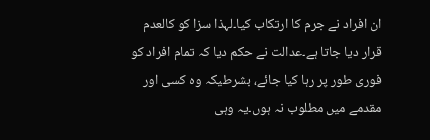ان افراد نے جرم کا ارتکاب کیا۔لہذا سزا کو کالعدم قرار دیا جاتا ہے۔عدالت نے حکم دیا کہ تمام افراد کو فوری طور پر رہا کیا جائے، بشرطیکہ وہ کسی اور مقدمے میں مطلوب نہ ہوں۔یہ وہی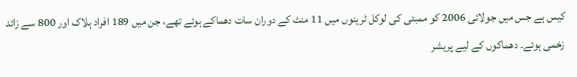کیس ہے جس میں جولائی 2006 کو ممبئی کی لوکل ٹرینوں میں 11 منٹ کے دوران سات دھماکے ہوئے تھے، جن میں 189 افراد ہلاک اور 800 سے زائد زخمی ہوئے۔ دھماکوں کے لیے پریشر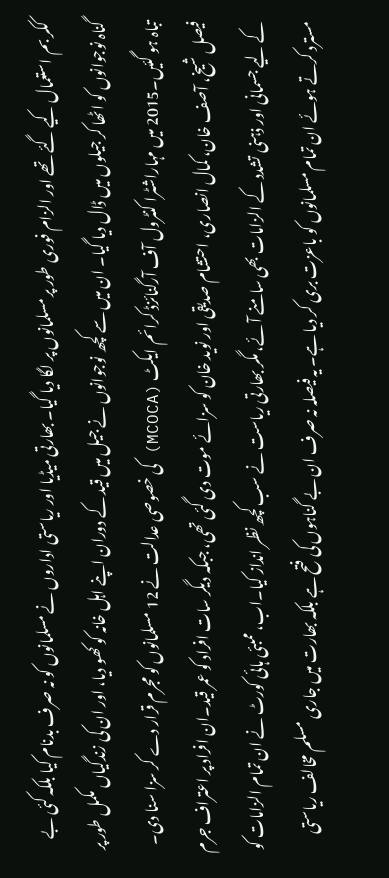ککر بم استعمال کیے گئے تھے اور الزام فوری طور پر مسلمانوں پر لگا دیا گیا۔ بھارتی میڈیا اور ریاستی اداروں نے مسلمانوں کو نہ صرف بدنام کیا بلکہ کئی بے گناہ نوجوانوں کو اٹھا کر جیلوں میں ڈال دیا گیا۔ ان میں سے کچھ نوجوانوں نے جیل میں قید کے دوران اپنے اہل خانہ کو کھو دیا، اور ان کی زندگیاں مکمل طور پر تباہ ہو گئیں۔2015 میں مہاراشٹرا کنٹرول آف آرگنائزڈ کرائم ایکٹ (MCOCA) کی خصوصی عدالت نے 12 مسلمانوں کو مجرم قرار دے کر سزا سنا دی۔ فیصل شیخ، آصف خان، کمال انصاری، احتشام صدیقی اور نوید خان کو سزائے موت دی گئی تھی، جبکہ دیگر سات افراد کو عمر قید۔ان افراد پر اعتراف جرم کے لیے جسمانی اور ذہنی تشدد کے الزامات بھی سامنے آئے، مگر بھارتی ریاست نے سب کچھ نظر انداز کیا۔اب، ممبئی ہائی کورٹ نے ان تمام الزامات کو مسترد کرتے ہوئے ان تمام مسلمانوں کو باعزت بری کر دیا ہے۔ یہ فیصلہ نہ صرف ان بے گناہوں کی فتح ہے بلکہ بھارت میں جاری مسلم مخالف ریاستی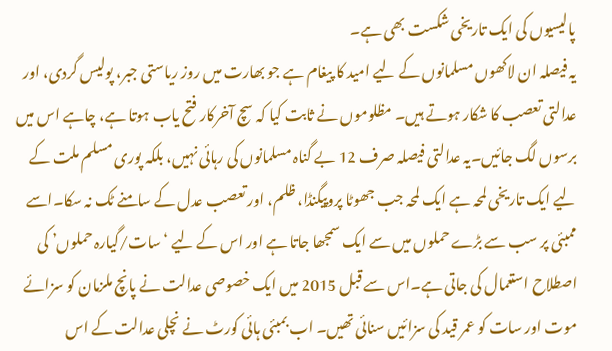پالیسیوں کی ایک تاریخی شکست بھی ہے۔
یہ فیصلہ ان لاکھوں مسلمانوں کے لیے امید کا پیغام ہے جو بھارت میں روز ریاستی جبر، پولیس گردی، اور عدالتی تعصب کا شکار ہوتے ہیں۔ مظلوموں نے ثابت کیا کہ سچ آخرکار فتح یاب ہوتا ہے، چاہے اس میں برسوں لگ جائیں۔یہ عدالتی فیصلہ صرف 12 بے گناہ مسلمانوں کی رہائی نہیں، بلکہ پوری مسلم ملت کے لیے ایک تاریخی لمحہ ہے ایک لمحہ جب جھوٹا پروپیگنڈا، ظلم، اور تعصب عدل کے سامنے ٹک نہ سکا۔اسے ممبئی پر سب سے بڑے حملوں میں سے ایک سمجھا جاتا ہے اور اس کے لیے ‘سات/گیارہ حملوں’ کی اصطلاح استعمال کی جاتی ہے۔اس سے قبل 2015 میں ایک خصوصی عدالت نے پانچ ملزمان کو سزائے موت اور سات کو عمر قید کی سزائیں سنائی تھیں۔ اب بمبئی ہائی کورٹ نے نچلی عدالت کے اس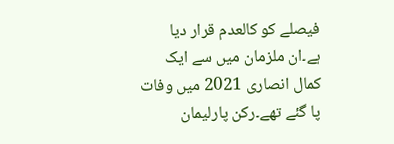فیصلے کو کالعدم قرار دیا ہے۔ان ملزمان میں سے ایک کمال انصاری 2021 میں وفات پا گئے تھے۔رکن پارلیمان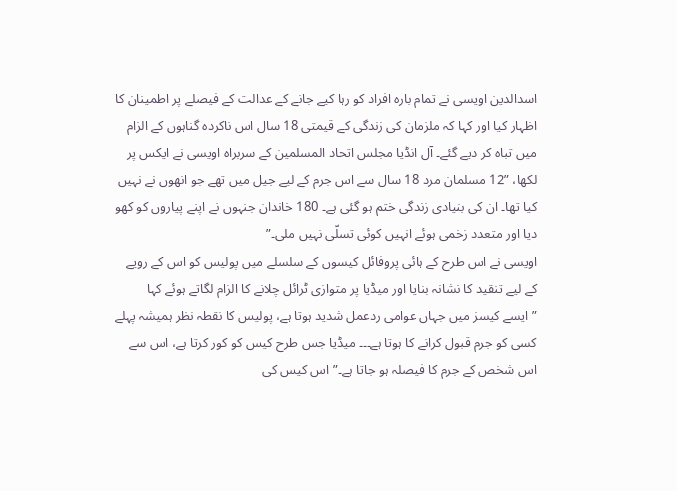اسدالدین اویسی نے تمام بارہ افراد کو رہا کیے جانے کے عدالت کے فیصلے پر اطمینان کا اظہار کیا اور کہا کہ ملزمان کی زندگی کے قیمتی 18 سال اس ناکردہ گناہوں کے الزام میں تباہ کر دیے گئے۔ آل انڈیا مجلس اتحاد المسلمین کے سربراہ اویسی نے ایکس پر لکھا، ”12 مسلمان مرد 18 سال سے اس جرم کے لیے جیل میں تھے جو انھوں نے نہیں کیا تھا۔ ان کی بنیادی زندگی ختم ہو گئی ہے۔ 180 خاندان جنہوں نے اپنے پیاروں کو کھو دیا اور متعدد زخمی ہوئے انہیں کوئی تسلّی نہیں ملی۔”
اویسی نے اس طرح کے ہائی پروفائل کیسوں کے سلسلے میں پولیس کو اس کے رویے کے لیے تنقید کا نشانہ بنایا اور میڈیا پر متوازی ٹرائل چلانے کا الزام لگاتے ہوئے کہا ”ایسے کیسز میں جہاں عوامی ردعمل شدید ہوتا ہے، پولیس کا نقطہ نظر ہمیشہ پہلے کسی کو جرم قبول کرانے کا ہوتا ہے۔۔۔ میڈیا جس طرح کیس کو کور کرتا ہے، اس سے اس شخص کے جرم کا فیصلہ ہو جاتا ہے۔”اس کیس کی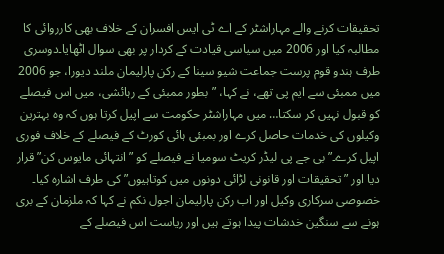تحقیقات کرنے والے مہاراشٹر کے اے ٹی ایس افسران کے خلاف بھی کارروائی کا مطالبہ کیا اور 2006 میں سیاسی قیادت کے کردار پر بھی سوال اٹھایا۔دوسری طرف ہندو قوم پرست جماعت شیو سینا کے رکن پارلیمان ملند دیورا، جو 2006 میں ممبئی سے ایم پی تھے، نے کہا، ”بطور ممبئی کے رہائشی، میں اس فیصلے کو قبول نہیں کر سکتا… میں مہاراشٹر حکومت سے اپیل کرتا ہوں کہ وہ بہترین وکیلوں کی خدمات حاصل کرے اور بمبئی ہائی کورٹ کے فیصلے کے خلاف فوری اپیل کرے۔”بی جے پی لیڈر کریٹ سومیا نے فیصلے کو ”انتہائی مایوس کن” قرار دیا اور ”تحقیقات اور قانونی لڑائی دونوں میں کوتاہیوں” کی طرف اشارہ کیا۔ خصوصی سرکاری وکیل اور اب رکن پارلیمان اجول نکم نے کہا کہ ملزمان کے بری ہونے سے سنگین خدشات پیدا ہوتے ہیں اور ریاست اس فیصلے کے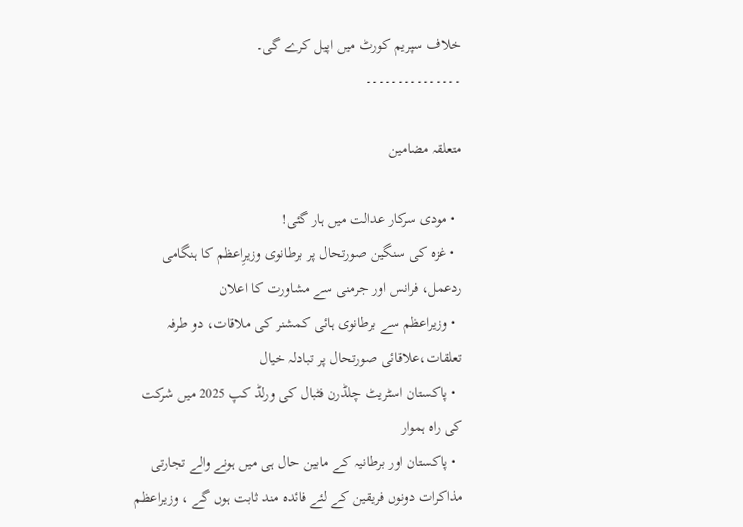خلاف سپریم کورٹ میں اپیل کرے گی۔
۔۔۔۔۔۔۔۔۔۔۔۔۔۔۔

متعلقہ مضامین

  • مودی سرکار عدالت میں ہار گئی!
  • غزہ کی سنگین صورتحال پر برطانوی وزیرِاعظم کا ہنگامی ردعمل، فرانس اور جرمنی سے مشاورت کا اعلان
  • وزیراعظم سے برطانوی ہائی کمشنر کی ملاقات، دو طرفہ تعلقات،علاقائی صورتحال پر تبادلہ خیال
  • پاکستان اسٹریٹ چلڈرن فٹبال کی ورلڈ کپ 2025 میں شرکت کی راہ ہموار
  • پاکستان اور برطانیہ کے مابین حال ہی میں ہونے والے تجارتی مذاکرات دونوں فریقین کے لئے فائدہ مند ثابت ہوں گے ، وزیراعظم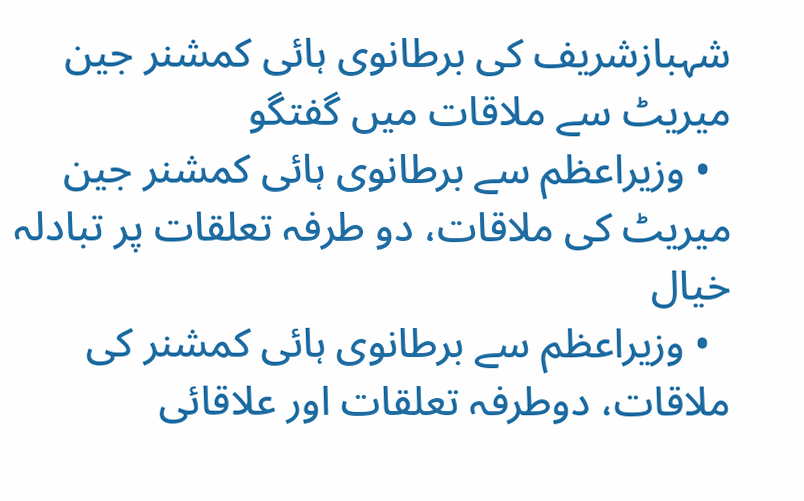شہبازشریف کی برطانوی ہائی کمشنر جین میریٹ سے ملاقات میں گفتگو
  • وزیراعظم سے برطانوی ہائی کمشنر جین میریٹ کی ملاقات، دو طرفہ تعلقات پر تبادلہ خیال
  • وزیراعظم سے برطانوی ہائی کمشنر کی ملاقات، دوطرفہ تعلقات اور علاقائی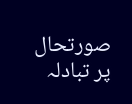صورتحال پر تبادلہ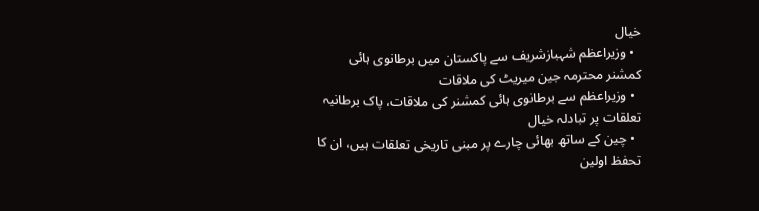خیال
  • وزیراعظم شہبازشریف سے پاکستان میں برطانوی ہائی کمشنر محترمہ جین میریٹ کی ملاقات
  • وزیراعظم سے برطانوی ہائی کمشنر کی ملاقات، پاک برطانیہ تعلقات پر تبادلہ خیال
  • چین کے ساتھ بھائی چارے پر مبنی تاریخی تعلقات ہیں، ان کا تحفظ اولین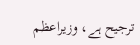ترجیح ہے، وزیراعظم